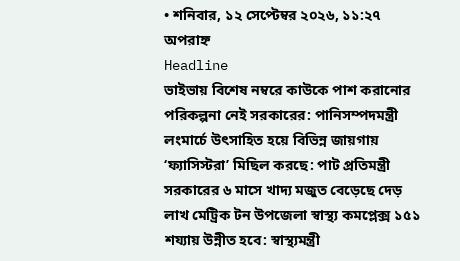• শনিবার, ১২ সেপ্টেম্বর ২০২৬, ১১:২৭ অপরাহ্ন
Headline
ভাইভায় বিশেষ নম্বরে কাউকে পাশ করানোর পরিকল্পনা নেই সরকারের: পানিসম্পদমন্ত্রী লংমার্চে উৎসাহিত হয়ে বিভিন্ন জায়গায় ‘ফ্যাসিস্টরা’ মিছিল করছে: পাট প্রতিমন্ত্রী সরকারের ৬ মাসে খাদ্য মজুত বেড়েছে দেড় লাখ মেট্রিক টন উপজেলা স্বাস্থ্য কমপ্লেক্স ১৫১ শয্যায় উন্নীত হবে: স্বাস্থ্যমন্ত্রী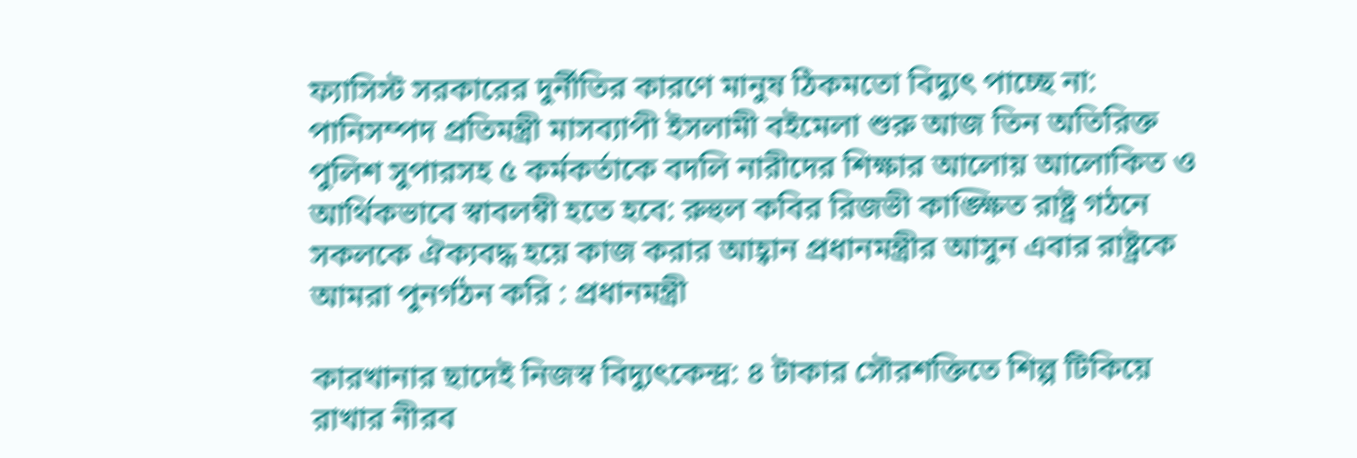ফ্যাসিস্ট সরকারের দুর্নীতির কারণে মানুষ ঠিকমতো বিদ্যুৎ পাচ্ছে না: পানিসম্পদ প্রতিমন্ত্রী মাসব্যাপী ইসলামী বইমেলা শুরু আজ তিন অতিরিক্ত পুলিশ সুপারসহ ৫ কর্মকর্তাকে বদলি নারীদের শিক্ষার আলোয় আলোকিত ও আর্থিকভাবে স্বাবলম্বী হতে হবে: রুহুল কবির রিজভী কাঙ্ক্ষিত রাষ্ট্র গঠনে সকলকে ঐক্যবদ্ধ হয়ে কাজ করার আহ্বান প্রধানমন্ত্রীর আসুন এবার রাষ্ট্রকে আমরা পুনর্গঠন করি : প্রধানমন্ত্রী

কারখানার ছাদেই নিজস্ব বিদ্যুৎকেন্দ্র: ৪ টাকার সৌরশক্তিতে শিল্প টিকিয়ে রাখার নীরব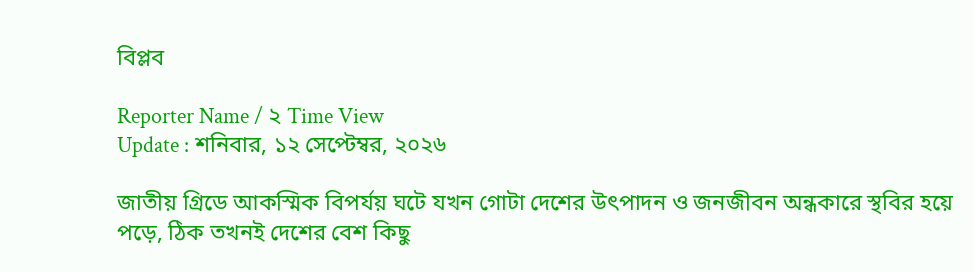বিপ্লব

Reporter Name / ২ Time View
Update : শনিবার, ১২ সেপ্টেম্বর, ২০২৬

জাতীয় গ্রিডে আকস্মিক বিপর্যয় ঘটে যখন গোটা দেশের উৎপাদন ও জনজীবন অন্ধকারে স্থবির হয়ে পড়ে, ঠিক তখনই দেশের বেশ কিছু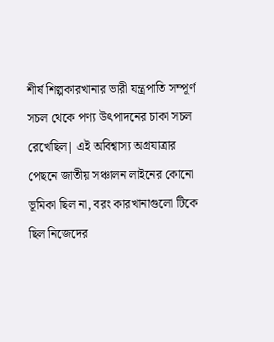শীর্ষ শিল্পকারখানার ভারী যন্ত্রপাতি সম্পূর্ণ সচল থেকে পণ্য উৎপাদনের চাকা সচল রেখেছিল| এই অবিশ্বাস্য অগ্রযাত্রার পেছনে জাতীয় সঞ্চালন লাইনের কোনো ভূমিকা ছিল না, বরং কারখানাগুলো টিকে ছিল নিজেদের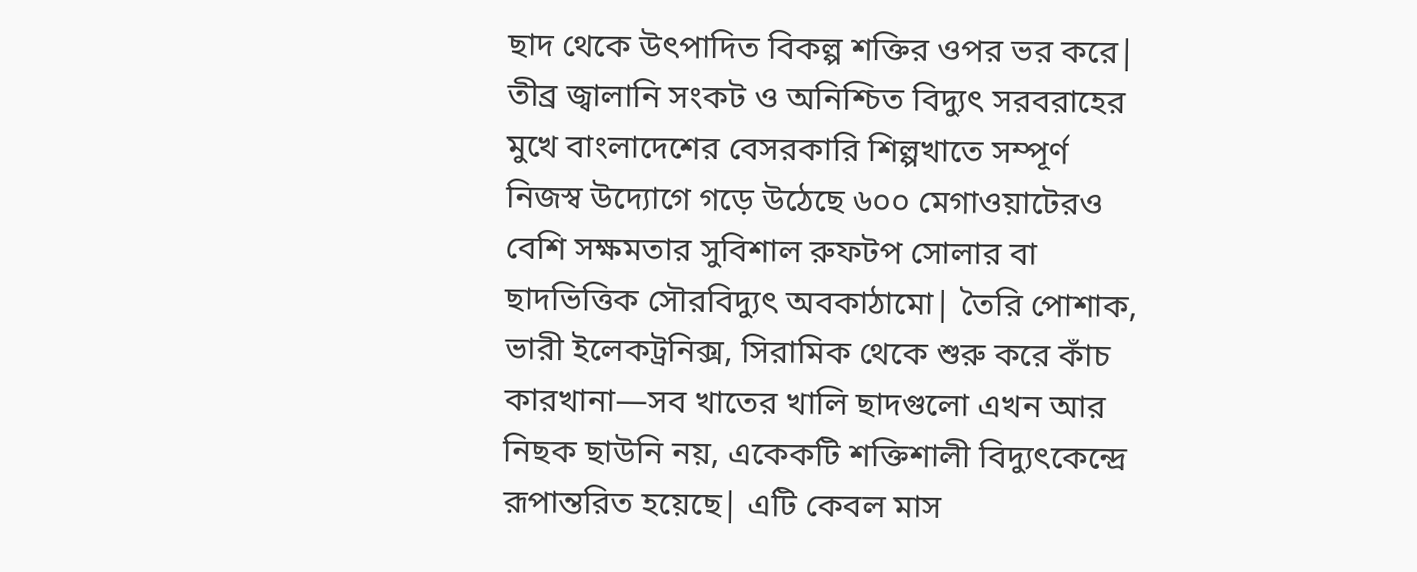ছাদ থেকে উৎপাদিত বিকল্প শক্তির ওপর ভর করে| তীব্র জ্বালানি সংকট ও অনিশ্চিত বিদ্যুৎ সরবরাহের মুখে বাংলাদেশের বেসরকারি শিল্পখাতে সম্পূর্ণ নিজস্ব উদ্যোগে গড়ে উঠেছে ৬০০ মেগাওয়াটেরও বেশি সক্ষমতার সুবিশাল রুফটপ সোলার বা ছাদভিত্তিক সৌরবিদ্যুৎ অবকাঠামো| তৈরি পোশাক, ভারী ইলেকট্রনিক্স, সিরামিক থেকে শুরু করে কাঁচ কারখানা—সব খাতের খালি ছাদগুলো এখন আর নিছক ছাউনি নয়, একেকটি শক্তিশালী বিদ্যুৎকেন্দ্রে রূপান্তরিত হয়েছে| এটি কেবল মাস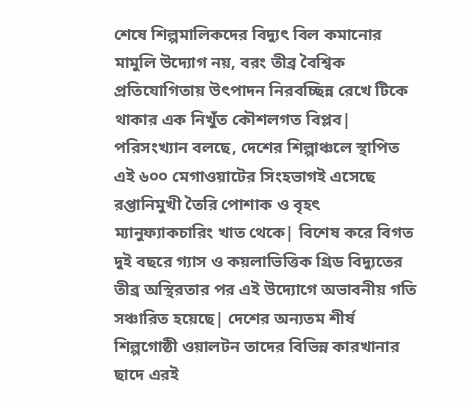শেষে শিল্পমালিকদের বিদ্যুৎ বিল কমানোর মামুলি উদ্যোগ নয়, বরং তীব্র বৈশ্বিক প্রতিযোগিতায় উৎপাদন নিরবচ্ছিন্ন রেখে টিকে থাকার এক নিখুঁত কৌশলগত বিপ্লব|
পরিসংখ্যান বলছে, দেশের শিল্পাঞ্চলে স্থাপিত এই ৬০০ মেগাওয়াটের সিংহভাগই এসেছে রপ্তানিমুখী তৈরি পোশাক ও বৃহৎ ম্যানুফ্যাকচারিং খাত থেকে| বিশেষ করে বিগত দুই বছরে গ্যাস ও কয়লাভিত্তিক গ্রিড বিদ্যুতের তীব্র অস্থিরতার পর এই উদ্যোগে অভাবনীয় গতি সঞ্চারিত হয়েছে| দেশের অন্যতম শীর্ষ শিল্পগোষ্ঠী ওয়ালটন তাদের বিভিন্ন কারখানার ছাদে এরই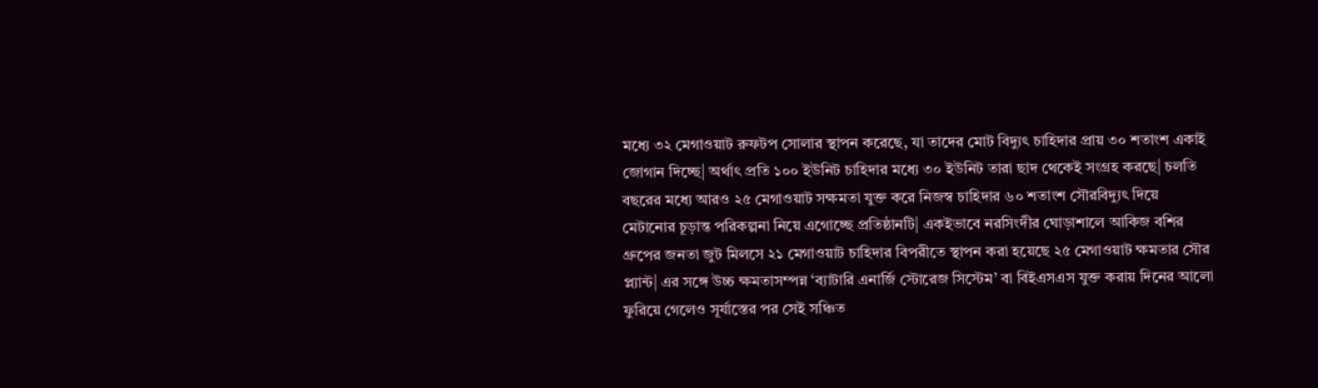মধ্যে ৩২ মেগাওয়াট রুফটপ সোলার স্থাপন করেছে, যা তাদের মোট বিদ্যুৎ চাহিদার প্রায় ৩০ শতাংশ একাই জোগান দিচ্ছে| অর্থাৎ প্রতি ১০০ ইউনিট চাহিদার মধ্যে ৩০ ইউনিট তারা ছাদ থেকেই সংগ্রহ করছে| চলতি বছরের মধ্যে আরও ২৫ মেগাওয়াট সক্ষমতা যুক্ত করে নিজস্ব চাহিদার ৬০ শতাংশ সৌরবিদ্যুৎ দিয়ে মেটানোর চূড়ান্ত পরিকল্পনা নিয়ে এগোচ্ছে প্রতিষ্ঠানটি| একইভাবে নরসিংদীর ঘোড়াশালে আকিজ বশির গ্রুপের জনতা জুট মিলসে ২১ মেগাওয়াট চাহিদার বিপরীতে স্থাপন করা হয়েছে ২৫ মেগাওয়াট ক্ষমতার সৌর প্ল্যান্ট| এর সঙ্গে উচ্চ ক্ষমতাসম্পন্ন ‘ব্যাটারি এনার্জি স্টোরেজ সিস্টেম’ বা বিইএসএস যুক্ত করায় দিনের আলো ফুরিয়ে গেলেও সূর্যাস্তের পর সেই সঞ্চিত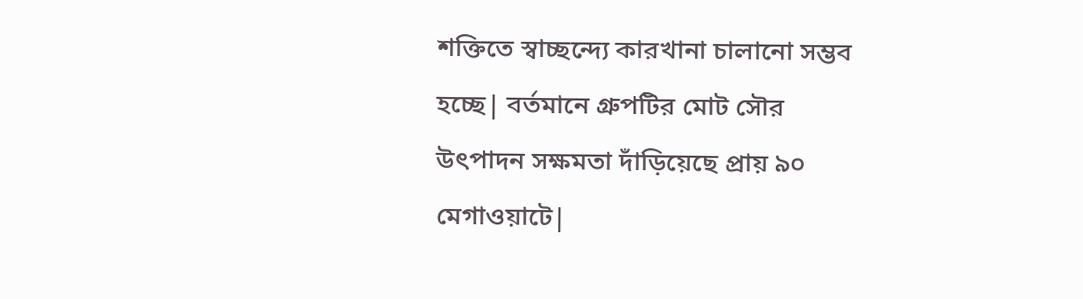শক্তিতে স্বাচ্ছন্দ্যে কারখানা চালানো সম্ভব হচ্ছে| বর্তমানে গ্রুপটির মোট সৌর উৎপাদন সক্ষমতা দাঁড়িয়েছে প্রায় ৯০ মেগাওয়াটে|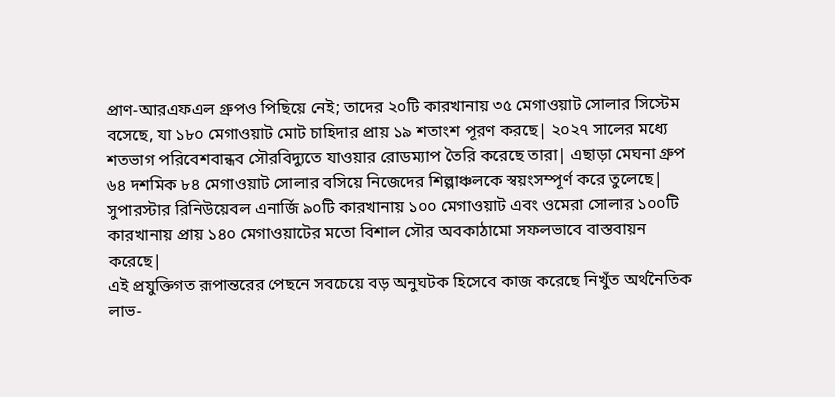প্রাণ-আরএফএল গ্রুপও পিছিয়ে নেই; তাদের ২০টি কারখানায় ৩৫ মেগাওয়াট সোলার সিস্টেম বসেছে, যা ১৮০ মেগাওয়াট মোট চাহিদার প্রায় ১৯ শতাংশ পূরণ করছে| ২০২৭ সালের মধ্যে শতভাগ পরিবেশবান্ধব সৌরবিদ্যুতে যাওয়ার রোডম্যাপ তৈরি করেছে তারা| এছাড়া মেঘনা গ্রুপ ৬৪ দশমিক ৮৪ মেগাওয়াট সোলার বসিয়ে নিজেদের শিল্পাঞ্চলকে স্বয়ংসম্পূর্ণ করে তুলেছে| সুপারস্টার রিনিউয়েবল এনার্জি ৯০টি কারখানায় ১০০ মেগাওয়াট এবং ওমেরা সোলার ১০০টি কারখানায় প্রায় ১৪০ মেগাওয়াটের মতো বিশাল সৌর অবকাঠামো সফলভাবে বাস্তবায়ন করেছে|
এই প্রযুক্তিগত রূপান্তরের পেছনে সবচেয়ে বড় অনুঘটক হিসেবে কাজ করেছে নিখুঁত অর্থনৈতিক লাভ-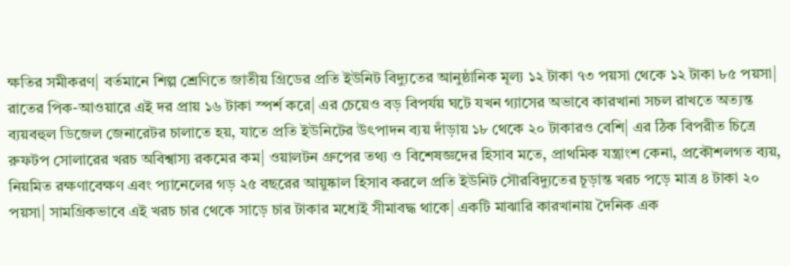ক্ষতির সমীকরণ| বর্তমানে শিল্প শ্রেণিতে জাতীয় গ্রিডের প্রতি ইউনিট বিদ্যুতের আনুষ্ঠানিক মূল্য ১২ টাকা ৭৩ পয়সা থেকে ১২ টাকা ৮৫ পয়সা| রাতের পিক-আওয়ারে এই দর প্রায় ১৬ টাকা স্পর্শ করে| এর চেয়েও বড় বিপর্যয় ঘটে যখন গ্যাসের অভাবে কারখানা সচল রাখতে অত্যন্ত ব্যয়বহুল ডিজেল জেনারেটর চালাতে হয়, যাতে প্রতি ইউনিটের উৎপাদন ব্যয় দাঁড়ায় ১৮ থেকে ২০ টাকারও বেশি| এর ঠিক বিপরীত চিত্রে রুফটপ সোলারের খরচ অবিশ্বাস্য রকমের কম| ওয়ালটন গ্রুপের তথ্য ও বিশেষজ্ঞদের হিসাব মতে, প্রাথমিক যন্ত্রাংশ কেনা, প্রকৌশলগত ব্যয়, নিয়মিত রক্ষণাবেক্ষণ এবং প্যানেলের গড় ২৫ বছরের আয়ুষ্কাল হিসাব করলে প্রতি ইউনিট সৌরবিদ্যুতের চূড়ান্ত খরচ পড়ে মাত্র ৪ টাকা ২০ পয়সা| সামগ্রিকভাবে এই খরচ চার থেকে সাড়ে চার টাকার মধ্যেই সীমাবদ্ধ থাকে| একটি মাঝারি কারখানায় দৈনিক এক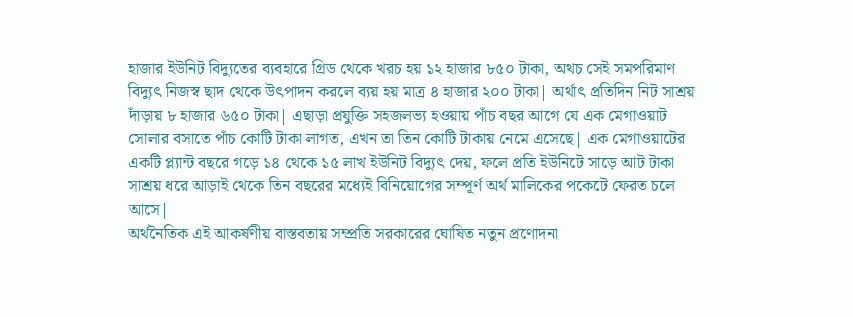হাজার ইউনিট বিদ্যুতের ব্যবহারে গ্রিড থেকে খরচ হয় ১২ হাজার ৮৫০ টাকা, অথচ সেই সমপরিমাণ বিদ্যুৎ নিজস্ব ছাদ থেকে উৎপাদন করলে ব্যয় হয় মাত্র ৪ হাজার ২০০ টাকা| অর্থাৎ প্রতিদিন নিট সাশ্রয় দাঁড়ায় ৮ হাজার ৬৫০ টাকা| এছাড়া প্রযুক্তি সহজলভ্য হওয়ায় পাঁচ বছর আগে যে এক মেগাওয়াট সোলার বসাতে পাঁচ কোটি টাকা লাগত, এখন তা তিন কোটি টাকায় নেমে এসেছে| এক মেগাওয়াটের একটি প্ল্যান্ট বছরে গড়ে ১৪ থেকে ১৫ লাখ ইউনিট বিদ্যুৎ দেয়, ফলে প্রতি ইউনিটে সাড়ে আট টাকা সাশ্রয় ধরে আড়াই থেকে তিন বছরের মধ্যেই বিনিয়োগের সম্পূর্ণ অর্থ মালিকের পকেটে ফেরত চলে আসে|
অর্থনৈতিক এই আকর্ষণীয় বাস্তবতায় সম্প্রতি সরকারের ঘোষিত নতুন প্রণোদনা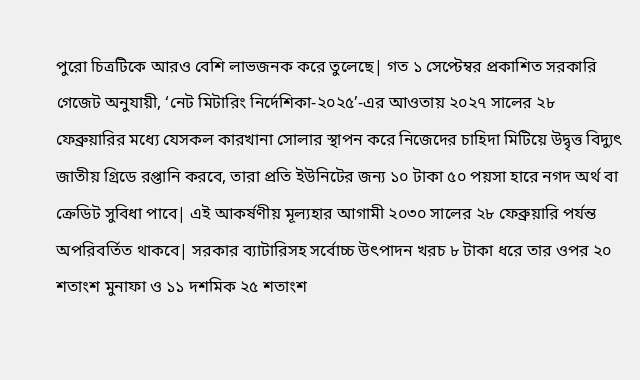পুরো চিত্রটিকে আরও বেশি লাভজনক করে তুলেছে| গত ১ সেপ্টেম্বর প্রকাশিত সরকারি গেজেট অনুযায়ী, ‘নেট মিটারিং নির্দেশিকা-২০২৫’-এর আওতায় ২০২৭ সালের ২৮ ফেব্রুয়ারির মধ্যে যেসকল কারখানা সোলার স্থাপন করে নিজেদের চাহিদা মিটিয়ে উদ্বৃত্ত বিদ্যুৎ জাতীয় গ্রিডে রপ্তানি করবে, তারা প্রতি ইউনিটের জন্য ১০ টাকা ৫০ পয়সা হারে নগদ অর্থ বা ক্রেডিট সুবিধা পাবে| এই আকর্ষণীয় মূল্যহার আগামী ২০৩০ সালের ২৮ ফেব্রুয়ারি পর্যন্ত অপরিবর্তিত থাকবে| সরকার ব্যাটারিসহ সর্বোচ্চ উৎপাদন খরচ ৮ টাকা ধরে তার ওপর ২০ শতাংশ মুনাফা ও ১১ দশমিক ২৫ শতাংশ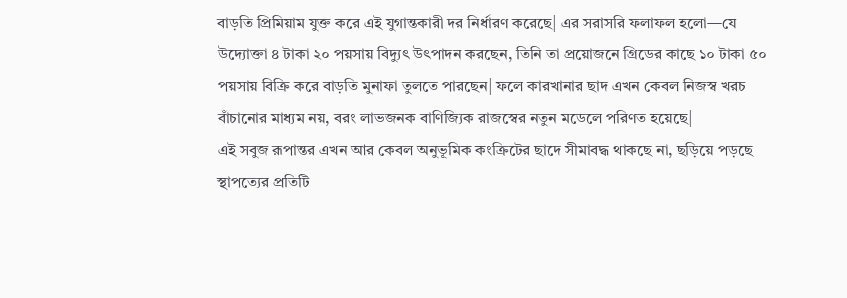বাড়তি প্রিমিয়াম যুক্ত করে এই যুগান্তকারী দর নির্ধারণ করেছে| এর সরাসরি ফলাফল হলো—যে উদ্যোক্তা ৪ টাকা ২০ পয়সায় বিদ্যুৎ উৎপাদন করছেন, তিনি তা প্রয়োজনে গ্রিডের কাছে ১০ টাকা ৫০ পয়সায় বিক্রি করে বাড়তি মুনাফা তুলতে পারছেন| ফলে কারখানার ছাদ এখন কেবল নিজস্ব খরচ বাঁচানোর মাধ্যম নয়, বরং লাভজনক বাণিজ্যিক রাজস্বের নতুন মডেলে পরিণত হয়েছে|
এই সবুজ রূপান্তর এখন আর কেবল অনুভূমিক কংক্রিটের ছাদে সীমাবদ্ধ থাকছে না, ছড়িয়ে পড়ছে স্থাপত্যের প্রতিটি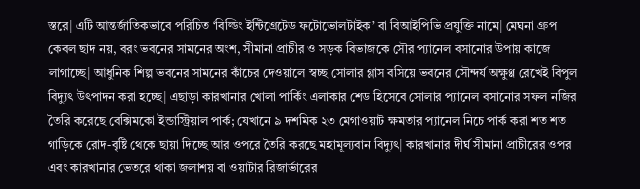স্তরে| এটি আন্তর্জাতিকভাবে পরিচিত ‘বিল্ডিং ইন্টিগ্রেটেড ফটোভোলটাইক’ বা বিআইপিভি প্রযুক্তি নামে| মেঘনা গ্রুপ কেবল ছাদ নয়, বরং ভবনের সামনের অংশ, সীমানা প্রাচীর ও সড়ক বিভাজকে সৌর প্যানেল বসানোর উপায় কাজে লাগাচ্ছে| আধুনিক শিল্প ভবনের সামনের কাঁচের দেওয়ালে স্বচ্ছ সোলার গ্লাস বসিয়ে ভবনের সৌন্দর্য অক্ষুণ্ণ রেখেই বিপুল বিদ্যুৎ উৎপাদন করা হচ্ছে| এছাড়া কারখানার খোলা পার্কিং এলাকার শেড হিসেবে সোলার প্যানেল বসানোর সফল নজির তৈরি করেছে বেক্সিমকো ইন্ডাস্ট্রিয়াল পার্ক; যেখানে ৯ দশমিক ২৩ মেগাওয়াট ক্ষমতার প্যানেল নিচে পার্ক করা শত শত গাড়িকে রোদ-বৃষ্টি থেকে ছায়া দিচ্ছে আর ওপরে তৈরি করছে মহামূল্যবান বিদ্যুৎ| কারখানার দীর্ঘ সীমানা প্রাচীরের ওপর এবং কারখানার ভেতরে থাকা জলাশয় বা ওয়াটার রিজার্ভারের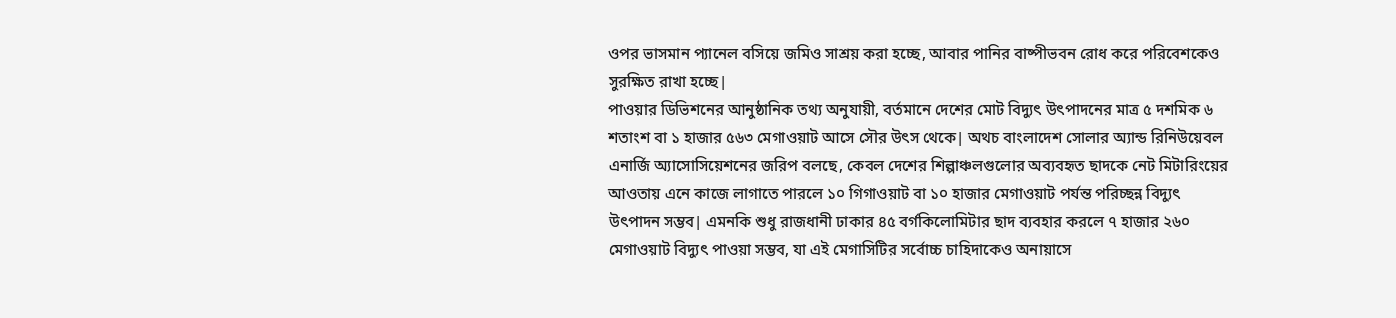ওপর ভাসমান প্যানেল বসিয়ে জমিও সাশ্রয় করা হচ্ছে, আবার পানির বাষ্পীভবন রোধ করে পরিবেশকেও সুরক্ষিত রাখা হচ্ছে|
পাওয়ার ডিভিশনের আনুষ্ঠানিক তথ্য অনুযায়ী, বর্তমানে দেশের মোট বিদ্যুৎ উৎপাদনের মাত্র ৫ দশমিক ৬ শতাংশ বা ১ হাজার ৫৬৩ মেগাওয়াট আসে সৌর উৎস থেকে| অথচ বাংলাদেশ সোলার অ্যান্ড রিনিউয়েবল এনার্জি অ্যাসোসিয়েশনের জরিপ বলছে, কেবল দেশের শিল্পাঞ্চলগুলোর অব্যবহৃত ছাদকে নেট মিটারিংয়ের আওতায় এনে কাজে লাগাতে পারলে ১০ গিগাওয়াট বা ১০ হাজার মেগাওয়াট পর্যন্ত পরিচ্ছন্ন বিদ্যুৎ উৎপাদন সম্ভব| এমনকি শুধু রাজধানী ঢাকার ৪৫ বর্গকিলোমিটার ছাদ ব্যবহার করলে ৭ হাজার ২৬০ মেগাওয়াট বিদ্যুৎ পাওয়া সম্ভব, যা এই মেগাসিটির সর্বোচ্চ চাহিদাকেও অনায়াসে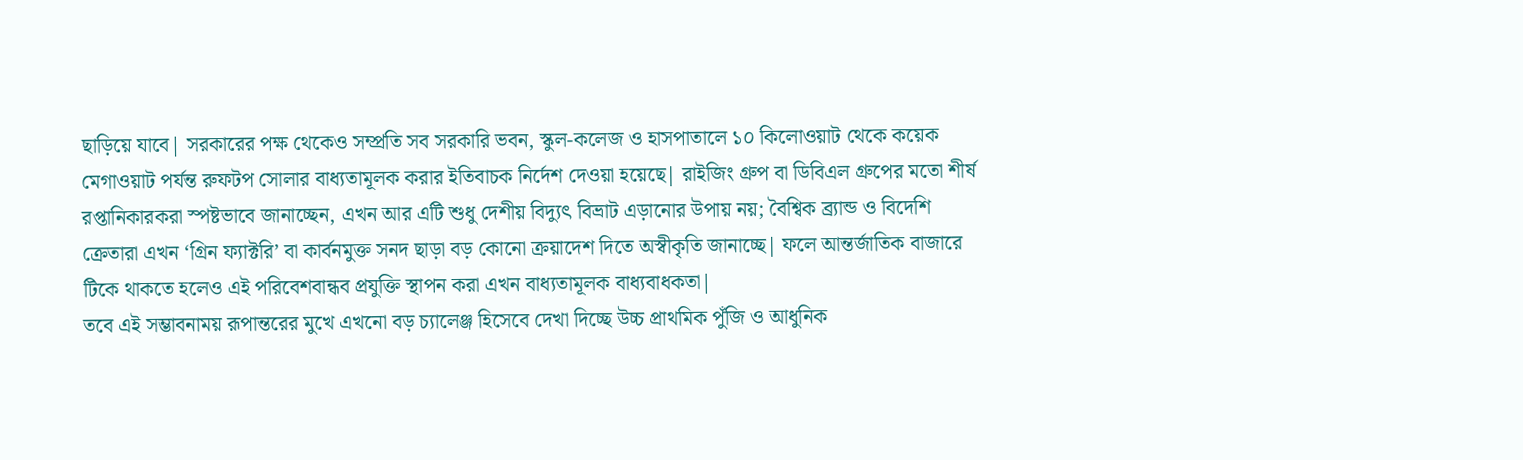ছাড়িয়ে যাবে| সরকারের পক্ষ থেকেও সম্প্রতি সব সরকারি ভবন, স্কুল-কলেজ ও হাসপাতালে ১০ কিলোওয়াট থেকে কয়েক মেগাওয়াট পর্যন্ত রুফটপ সোলার বাধ্যতামূলক করার ইতিবাচক নির্দেশ দেওয়া হয়েছে| রাইজিং গ্রুপ বা ডিবিএল গ্রুপের মতো শীর্ষ রপ্তানিকারকরা স্পষ্টভাবে জানাচ্ছেন, এখন আর এটি শুধু দেশীয় বিদ্যুৎ বিভ্রাট এড়ানোর উপায় নয়; বৈশ্বিক ব্র্যান্ড ও বিদেশি ক্রেতারা এখন ‘গ্রিন ফ্যাক্টরি’ বা কার্বনমুক্ত সনদ ছাড়া বড় কোনো ক্রয়াদেশ দিতে অস্বীকৃতি জানাচ্ছে| ফলে আন্তর্জাতিক বাজারে টিকে থাকতে হলেও এই পরিবেশবান্ধব প্রযুক্তি স্থাপন করা এখন বাধ্যতামূলক বাধ্যবাধকতা|
তবে এই সম্ভাবনাময় রূপান্তরের মুখে এখনো বড় চ্যালেঞ্জ হিসেবে দেখা দিচ্ছে উচ্চ প্রাথমিক পুঁজি ও আধুনিক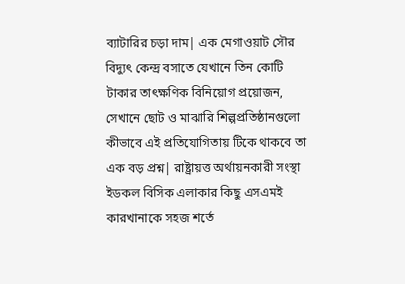ব্যাটারির চড়া দাম| এক মেগাওয়াট সৌর বিদ্যুৎ কেন্দ্র বসাতে যেখানে তিন কোটি টাকার তাৎক্ষণিক বিনিয়োগ প্রয়োজন, সেখানে ছোট ও মাঝারি শিল্পপ্রতিষ্ঠানগুলো কীভাবে এই প্রতিযোগিতায় টিকে থাকবে তা এক বড় প্রশ্ন| রাষ্ট্রায়ত্ত অর্থায়নকারী সংস্থা ইডকল বিসিক এলাকার কিছু এসএমই কারখানাকে সহজ শর্তে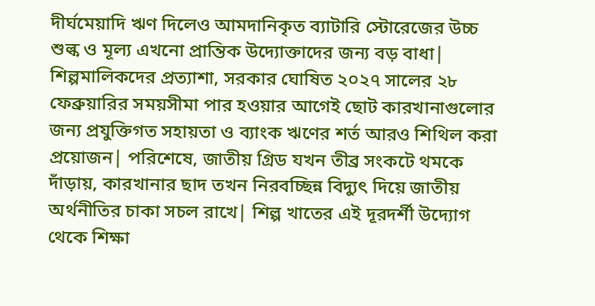দীর্ঘমেয়াদি ঋণ দিলেও আমদানিকৃত ব্যাটারি স্টোরেজের উচ্চ শুল্ক ও মূল্য এখনো প্রান্তিক উদ্যোক্তাদের জন্য বড় বাধা| শিল্পমালিকদের প্রত্যাশা, সরকার ঘোষিত ২০২৭ সালের ২৮ ফেব্রুয়ারির সময়সীমা পার হওয়ার আগেই ছোট কারখানাগুলোর জন্য প্রযুক্তিগত সহায়তা ও ব্যাংক ঋণের শর্ত আরও শিথিল করা প্রয়োজন| পরিশেষে, জাতীয় গ্রিড যখন তীব্র সংকটে থমকে দাঁড়ায়, কারখানার ছাদ তখন নিরবচ্ছিন্ন বিদ্যুৎ দিয়ে জাতীয় অর্থনীতির চাকা সচল রাখে| শিল্প খাতের এই দূরদর্শী উদ্যোগ থেকে শিক্ষা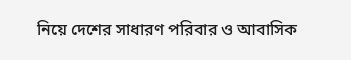নিয়ে দেশের সাধারণ পরিবার ও আবাসিক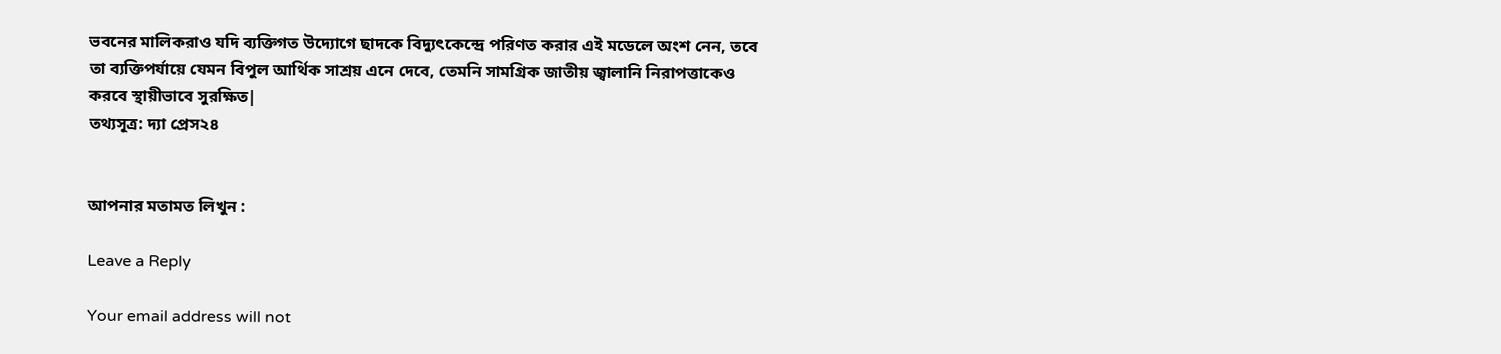ভবনের মালিকরাও যদি ব্যক্তিগত উদ্যোগে ছাদকে বিদ্যুৎকেন্দ্রে পরিণত করার এই মডেলে অংশ নেন, তবে তা ব্যক্তিপর্যায়ে যেমন বিপুল আর্থিক সাশ্রয় এনে দেবে, তেমনি সামগ্রিক জাতীয় জ্বালানি নিরাপত্তাকেও করবে স্থায়ীভাবে সুরক্ষিত|
তথ্যসূত্র: দ্যা প্রেস২৪


আপনার মতামত লিখুন :

Leave a Reply

Your email address will not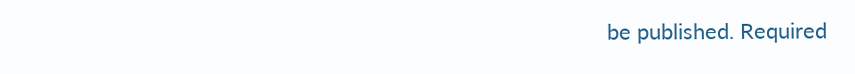be published. Required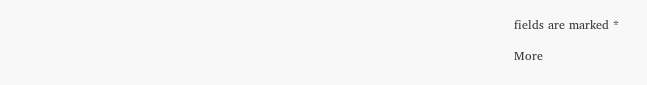fields are marked *

More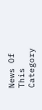News Of This Category